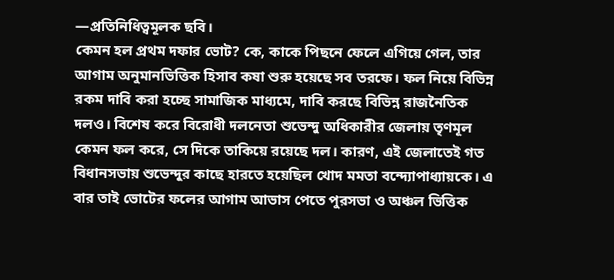—প্রতিনিধিত্বমূলক ছবি।
কেমন হল প্রথম দফার ভোট? কে, কাকে পিছনে ফেলে এগিয়ে গেল, তার আগাম অনুমানভিত্তিক হিসাব কষা শুরু হয়েছে সব তরফে। ফল নিয়ে বিভিন্ন রকম দাবি করা হচ্ছে সামাজিক মাধ্যমে, দাবি করছে বিভিন্ন রাজনৈতিক দলও। বিশেষ করে বিরোধী দলনেতা শুভেন্দু অধিকারীর জেলায় তৃণমূল কেমন ফল করে, সে দিকে তাকিয়ে রয়েছে দল। কারণ, এই জেলাতেই গত বিধানসভায় শুভেন্দুর কাছে হারতে হয়েছিল খোদ মমতা বন্দ্যোপাধ্যায়কে। এ বার তাই ভোটের ফলের আগাম আভাস পেতে পুরসভা ও অঞ্চল ভিত্তিক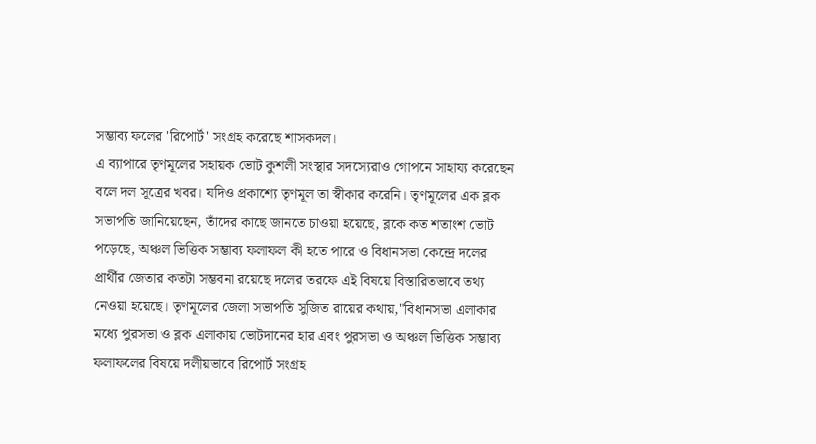সম্ভাব্য ফলের 'রিপোর্ট' সংগ্রহ করেছে শাসকদল।
এ ব্যাপারে তৃণমূলের সহায়ক ভোট কুশলী সংস্থার সদস্যেরাও গোপনে সাহায্য করেছেন বলে দল সূত্রের খবর। যদিও প্রকাশ্যে তৃণমূল তা স্বীকার করেনি। তৃণমূলের এক ব্লক সভাপতি জানিয়েছেন, তাঁদের কাছে জানতে চাওয়া হয়েছে, ব্লকে কত শতাংশ ভোট পড়েছে, অঞ্চল ভিত্তিক সম্ভাব্য ফলাফল কী হতে পারে ও বিধানসভা কেন্দ্রে দলের প্রার্থীর জেতার কতটা সম্ভবনা রয়েছে দলের তরফে এই বিষয়ে বিস্তারিতভাবে তথ্য নেওয়া হয়েছে। তৃণমূলের জেলা সভাপতি সুজিত রায়ের কথায়,"বিধানসভা এলাকার মধ্যে পুরসভা ও ব্লক এলাকায় ভোটদানের হার এবং পুরসভা ও অঞ্চল ভিত্তিক সম্ভাব্য ফলাফলের বিষয়ে দলীয়ভাবে রিপোর্ট সংগ্রহ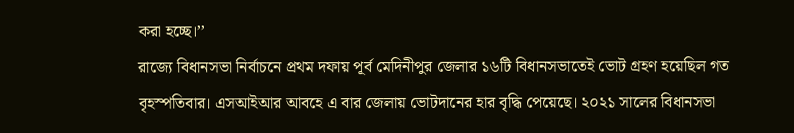করা হচ্ছে।’’
রাজ্যে বিধানসভা নির্বাচনে প্রথম দফায় পূর্ব মেদিনীপুর জেলার ১৬টি বিধানসভাতেই ভোট গ্রহণ হয়েছিল গত বৃহস্পতিবার। এসআইআর আবহে এ বার জেলায় ভোটদানের হার বৃদ্ধি পেয়েছে। ২০২১ সালের বিধানসভা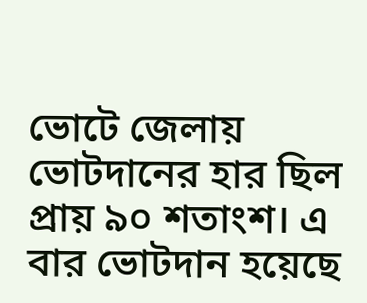ভোটে জেলায় ভোটদানের হার ছিল প্রায় ৯০ শতাংশ। এ বার ভোটদান হয়েছে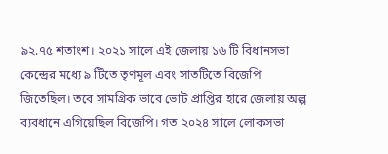৯২.৭৫ শতাংশ। ২০২১ সালে এই জেলায় ১৬ টি বিধানসভা কেন্দ্রের মধ্যে ৯ টিতে তৃণমূল এবং সাতটিতে বিজেপি জিতেছিল। তবে সামগ্রিক ভাবে ভোট প্রাপ্তির হারে জেলায় অল্প ব্যবধানে এগিয়েছিল বিজেপি। গত ২০২৪ সালে লোকসভা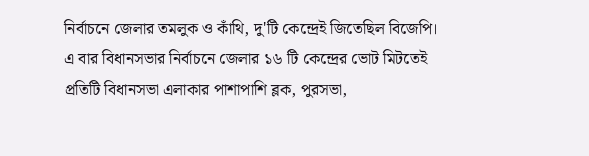নির্বাচনে জেলার তমলুক ও কাঁথি, দু'টি কেন্দ্রেই জিতেছিল বিজেপি।
এ বার বিধানসভার নির্বাচনে জেলার ১৬ টি কেন্দ্রের ভোট মিটতেই প্রতিটি বিধানসভা এলাকার পাশাপাশি ব্লক, পুরসভা,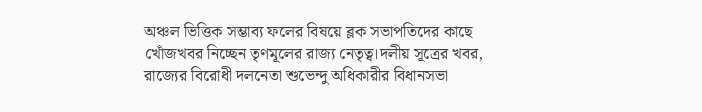অঞ্চল ভিত্তিক সম্ভাব্য ফলের বিষয়ে ব্লক সভাপতিদের কাছে খোঁজখবর নিচ্ছেন তৃণমূলের রাজ্য নেতৃত্ব।দলীয় সূত্রের খবর, রাজ্যের বিরোধী দলনেতা শুভেন্দু অধিকারীর বিধানসভা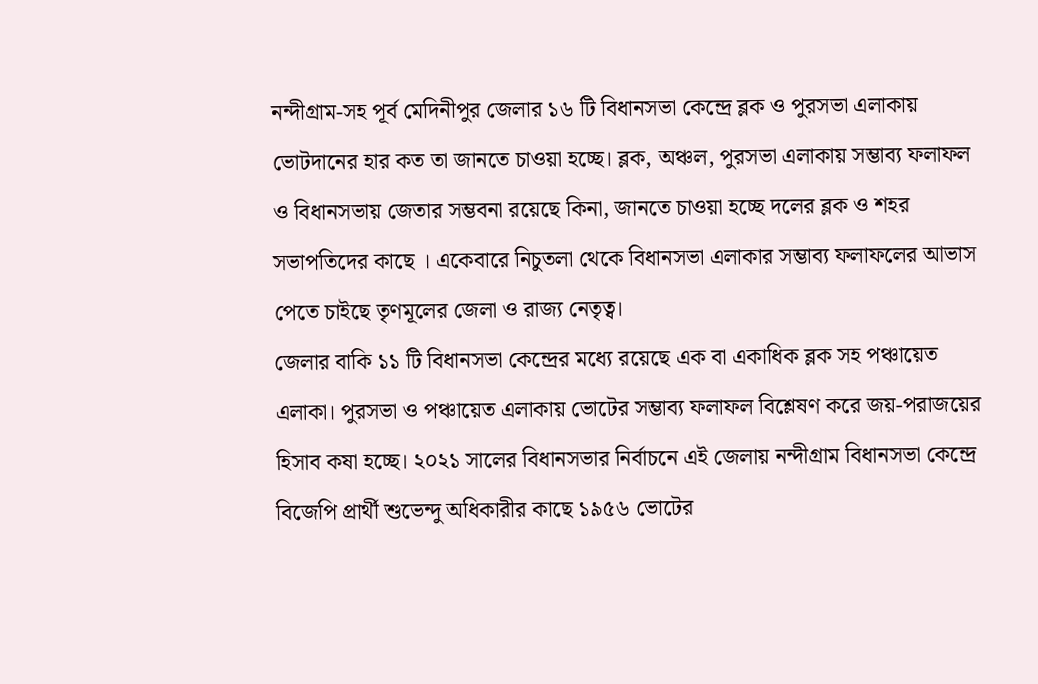নন্দীগ্রাম-সহ পূর্ব মেদিনীপুর জেলার ১৬ টি বিধানসভা কেন্দ্রে ব্লক ও পুরসভা এলাকায় ভোটদানের হার কত তা জানতে চাওয়া হচ্ছে। ব্লক, অঞ্চল, পুরসভা এলাকায় সম্ভাব্য ফলাফল ও বিধানসভায় জেতার সম্ভবনা রয়েছে কিনা, জানতে চাওয়া হচ্ছে দলের ব্লক ও শহর সভাপতিদের কাছে । একেবারে নিচুতলা থেকে বিধানসভা এলাকার সম্ভাব্য ফলাফলের আভাস পেতে চাইছে তৃণমূলের জেলা ও রাজ্য নেতৃত্ব।
জেলার বাকি ১১ টি বিধানসভা কেন্দ্রের মধ্যে রয়েছে এক বা একাধিক ব্লক সহ পঞ্চায়েত এলাকা। পুরসভা ও পঞ্চায়েত এলাকায় ভোটের সম্ভাব্য ফলাফল বিশ্লেষণ করে জয়-পরাজয়ের হিসাব কষা হচ্ছে। ২০২১ সালের বিধানসভার নির্বাচনে এই জেলায় নন্দীগ্রাম বিধানসভা কেন্দ্রে বিজেপি প্রার্থী শুভেন্দু অধিকারীর কাছে ১৯৫৬ ভোটের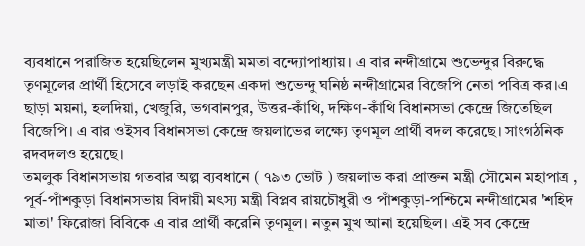ব্যবধানে পরাজিত হয়েছিলেন মুখ্যমন্ত্রী মমতা বন্দ্যোপাধ্যায়। এ বার নন্দীগ্রামে শুভেন্দুর বিরুদ্ধে তৃণমূলের প্রার্থী হিসেবে লড়াই করছেন একদা শুভেন্দু ঘনিষ্ঠ নন্দীগ্রামের বিজেপি নেতা পবিত্র কর।এ ছাড়া ময়না, হলদিয়া, খেজুরি, ভগবানপুর, উত্তর-কাঁথি, দক্ষিণ-কাঁথি বিধানসভা কেন্দ্রে জিতেছিল বিজেপি। এ বার ওইসব বিধানসভা কেন্দ্রে জয়লাভের লক্ষ্যে তৃণমূল প্রার্থী বদল করেছে। সাংগঠনিক রদবদলও হয়েছে।
তমলুক বিধানসভায় গতবার অল্প ব্যবধানে ( ৭৯৩ ভোট ) জয়লাভ করা প্রাক্তন মন্ত্রী সৌমেন মহাপাত্র , পূর্ব-পাঁশকুড়া বিধানসভায় বিদায়ী মৎস্য মন্ত্রী বিপ্লব রায়চৌধুরী ও পাঁশকুড়া-পশ্চিমে নন্দীগ্রামের 'শহিদ মাতা' ফিরোজা বিবিকে এ বার প্রার্থী করেনি তৃণমূল। নতুন মুখ আনা হয়েছিল। এই সব কেন্দ্রে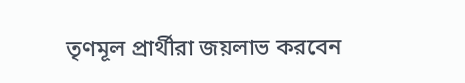তৃণমূল প্রার্থীরা জয়লাভ করবেন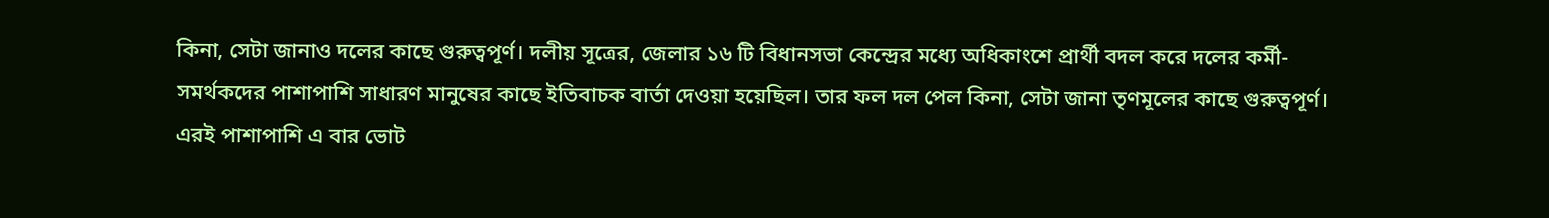কিনা, সেটা জানাও দলের কাছে গুরুত্বপূর্ণ। দলীয় সূত্রের, জেলার ১৬ টি বিধানসভা কেন্দ্রের মধ্যে অধিকাংশে প্রার্থী বদল করে দলের কর্মী-সমর্থকদের পাশাপাশি সাধারণ মানুষের কাছে ইতিবাচক বার্তা দেওয়া হয়েছিল। তার ফল দল পেল কিনা, সেটা জানা তৃণমূলের কাছে গুরুত্বপূর্ণ। এরই পাশাপাশি এ বার ভোট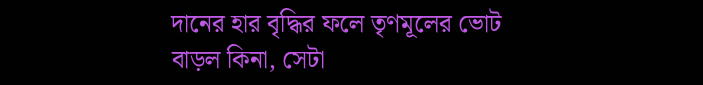দানের হার বৃদ্ধির ফলে তৃণমূলের ভোট বাড়ল কিনা, সেটা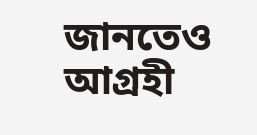জানতেও আগ্রহী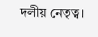দলীয় নেতৃত্ব।